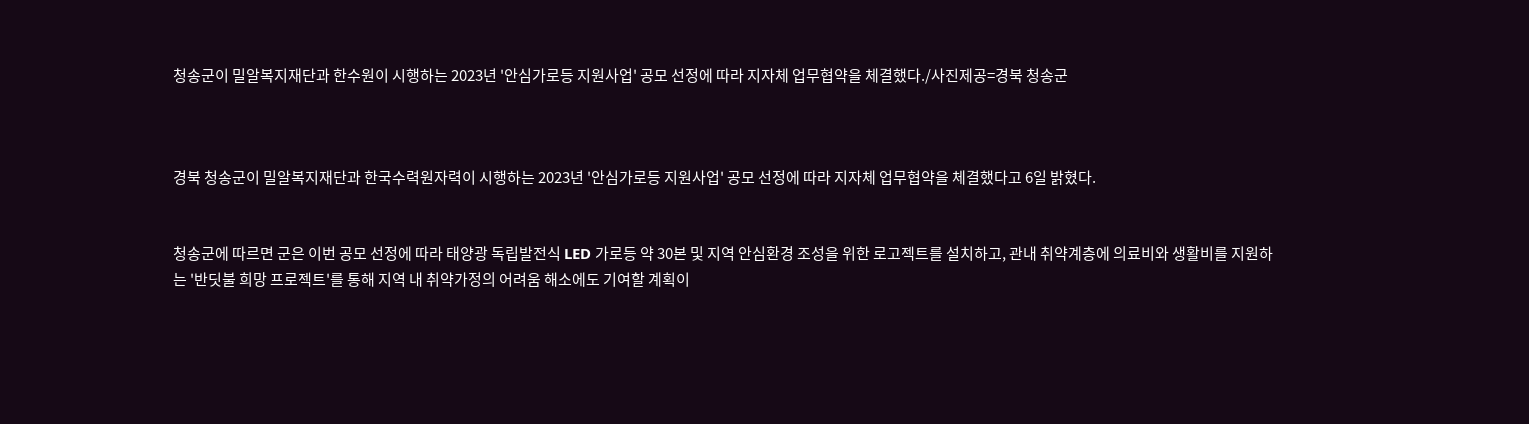청송군이 밀알복지재단과 한수원이 시행하는 2023년 '안심가로등 지원사업' 공모 선정에 따라 지자체 업무협약을 체결했다./사진제공=경북 청송군



경북 청송군이 밀알복지재단과 한국수력원자력이 시행하는 2023년 '안심가로등 지원사업' 공모 선정에 따라 지자체 업무협약을 체결했다고 6일 밝혔다.


청송군에 따르면 군은 이번 공모 선정에 따라 태양광 독립발전식 LED 가로등 약 30본 및 지역 안심환경 조성을 위한 로고젝트를 설치하고, 관내 취약계층에 의료비와 생활비를 지원하는 '반딧불 희망 프로젝트'를 통해 지역 내 취약가정의 어려움 해소에도 기여할 계획이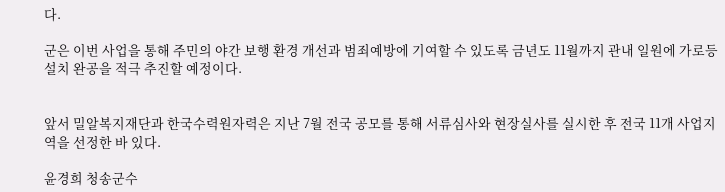다.

군은 이번 사업을 통해 주민의 야간 보행 환경 개선과 범죄예방에 기여할 수 있도록 금년도 11월까지 관내 일원에 가로등 설치 완공을 적극 추진할 예정이다.


앞서 밀알복지재단과 한국수력원자력은 지난 7월 전국 공모를 통해 서류심사와 현장실사를 실시한 후 전국 11개 사업지역을 선정한 바 있다.

윤경희 청송군수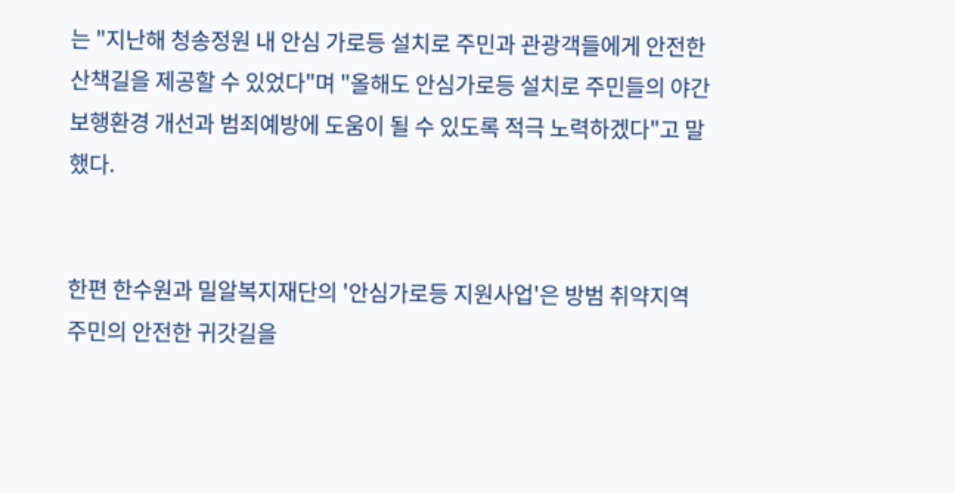는 "지난해 청송정원 내 안심 가로등 설치로 주민과 관광객들에게 안전한 산책길을 제공할 수 있었다"며 "올해도 안심가로등 설치로 주민들의 야간 보행환경 개선과 범죄예방에 도움이 될 수 있도록 적극 노력하겠다"고 말했다.


한편 한수원과 밀알복지재단의 '안심가로등 지원사업'은 방범 취약지역 주민의 안전한 귀갓길을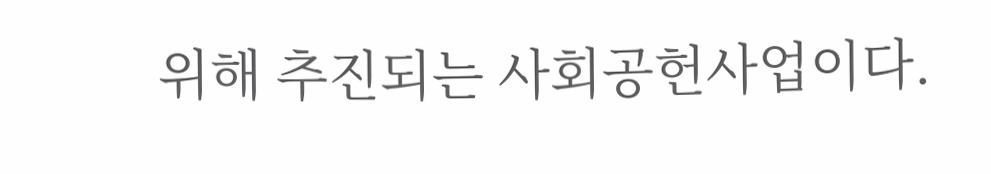위해 추진되는 사회공헌사업이다.